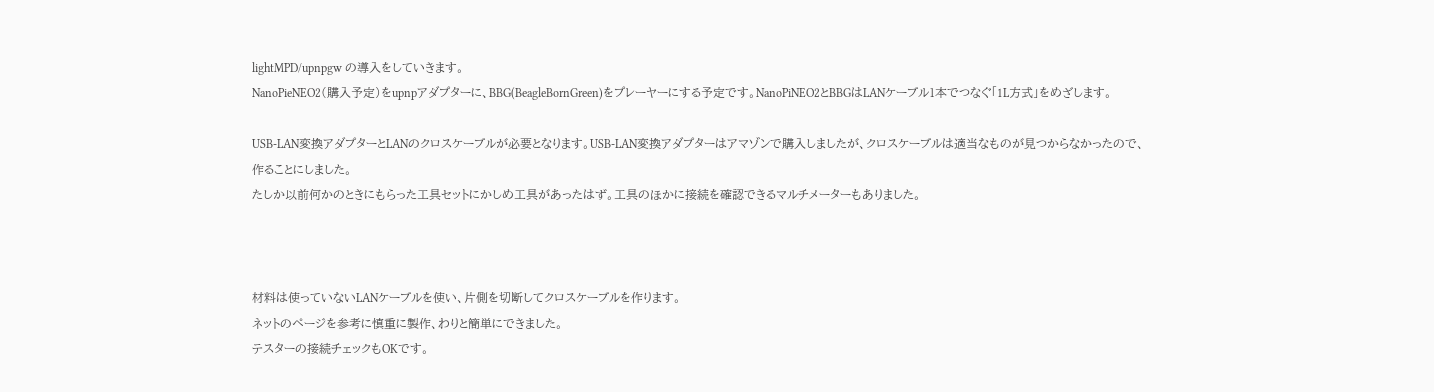lightMPD/upnpgw の導入をしていきます。
NanoPieNEO2(購入予定)をupnpアダプターに、BBG(BeagleBornGreen)をプレーヤーにする予定です。NanoPiNEO2とBBGはLANケーブル1本でつなぐ「1L方式」をめざします。

USB-LAN変換アダプターとLANのクロスケーブルが必要となります。USB-LAN変換アダプターはアマゾンで購入しましたが、クロスケーブルは適当なものが見つからなかったので、作ることにしました。
たしか以前何かのときにもらった工具セットにかしめ工具があったはず。工具のほかに接続を確認できるマルチメーターもありました。



材料は使っていないLANケーブルを使い、片側を切断してクロスケーブルを作ります。
ネットのページを参考に慎重に製作、わりと簡単にできました。
テスターの接続チェックもOKです。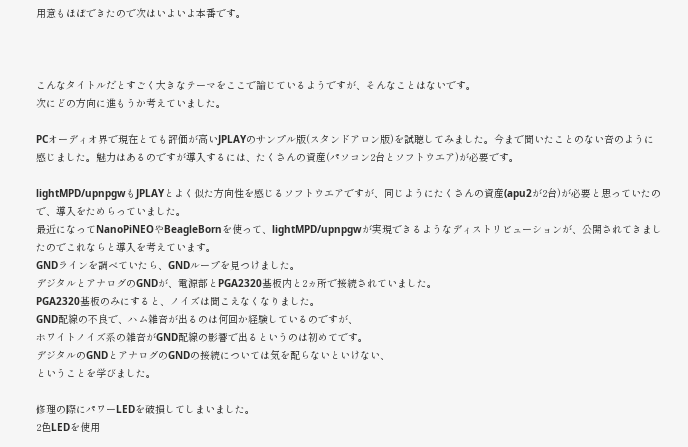用意もほぼできたので次はいよいよ本番です。



こんなタイトルだとすごく大きなテーマをここで論じているようですが、そんなことはないです。
次にどの方向に進もうか考えていました。

PCオーディオ界で現在とても評価が高いJPLAYのサンプル版(スタンドアロン版)を試聴してみました。今まで聞いたことのない音のように感じました。魅力はあるのですが導入するには、たくさんの資産(パソコン2台とソフトウエア)が必要です。

lightMPD/upnpgwもJPLAYとよく似た方向性を感じるソフトウエアですが、同じようにたくさんの資産(apu2が2台)が必要と思っていたので、導入をためらっていました。
最近になってNanoPiNEOやBeagleBornを使って、lightMPD/upnpgwが実現できるようなディストリビューションが、公開されてきましたのでこれならと導入を考えています。
GNDラインを調べていたら、GNDループを見つけました。
デジタルとアナログのGNDが、電源部とPGA2320基板内と2ヵ所で接続されていました。
PGA2320基板のみにすると、ノイズは聞こえなくなりました。
GND配線の不良で、ハム雑音が出るのは何回か経験しているのですが、
ホワイトノイズ系の雑音がGND配線の影響で出るというのは初めてです。
デジタルのGNDとアナログのGNDの接続については気を配らないといけない、
ということを学びました。

修理の際にパワーLEDを破損してしまいました。
2色LEDを使用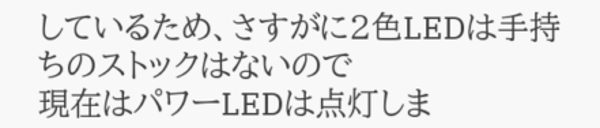しているため、さすがに2色LEDは手持ちのストックはないので
現在はパワーLEDは点灯しま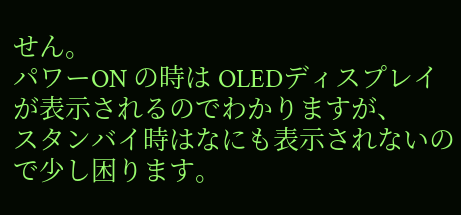せん。
パワーON の時は OLEDディスプレイが表示されるのでわかりますが、
スタンバイ時はなにも表示されないので少し困ります。